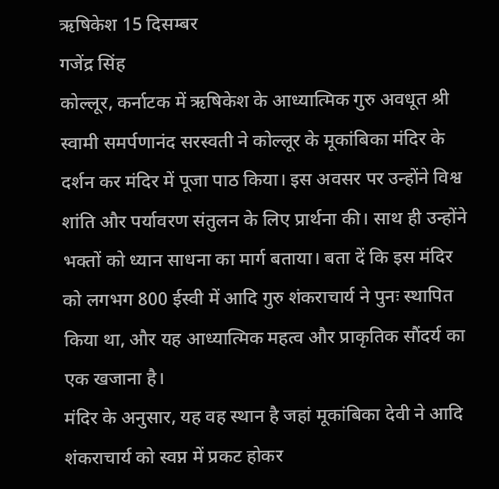ऋषिकेश 15 दिसम्बर
गजेंद्र सिंह
कोल्लूर, कर्नाटक में ऋषिकेश के आध्यात्मिक गुरु अवधूत श्री स्वामी समर्पणानंद सरस्वती ने कोल्लूर के मूकांबिका मंदिर के दर्शन कर मंदिर में पूजा पाठ किया। इस अवसर पर उन्होंने विश्व शांति और पर्यावरण संतुलन के लिए प्रार्थना की। साथ ही उन्होंने भक्तों को ध्यान साधना का मार्ग बताया। बता दें कि इस मंदिर को लगभग 800 ईस्वी में आदि गुरु शंकराचार्य ने पुनः स्थापित किया था, और यह आध्यात्मिक महत्व और प्राकृतिक सौंदर्य का एक खजाना है।
मंदिर के अनुसार, यह वह स्थान है जहां मूकांबिका देवी ने आदि शंकराचार्य को स्वप्न में प्रकट होकर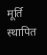मूर्ति स्थापित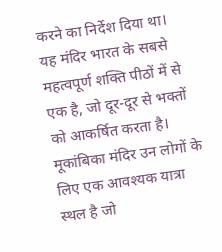करने का निर्देश दिया था। यह मंदिर भारत के सबसे महत्वपूर्ण शक्ति पीठों में से एक है, जो दूर-दूर से भक्तों को आकर्षित करता है।
मूकांबिका मंदिर उन लोगों के लिए एक आवश्यक यात्रा स्थल है जो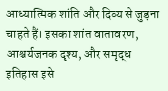आध्यात्मिक शांति और दिव्य से जुड़ना चाहते हैं। इसका शांत वातावरण, आश्चर्यजनक दृश्य, और समृद्ध इतिहास इसे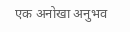एक अनोखा अनुभव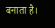बनाता है।